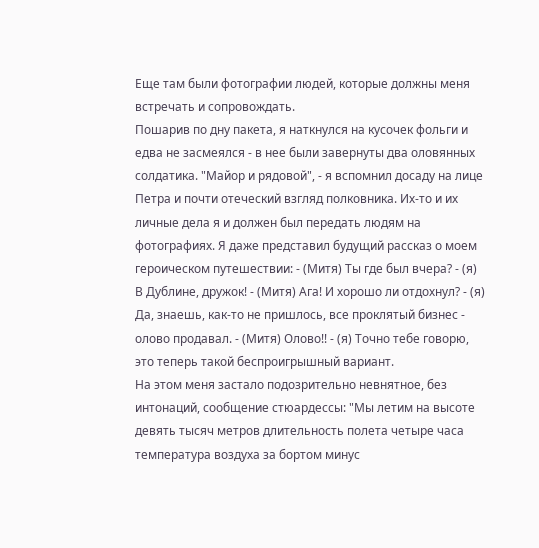Еще там были фотографии людей, которые должны меня встречать и сопровождать.
Пошарив по дну пакета, я наткнулся на кусочек фольги и едва не засмеялся - в нее были завернуты два оловянных солдатика. "Майор и рядовой", - я вспомнил досаду на лице Петра и почти отеческий взгляд полковника. Их-то и их личные дела я и должен был передать людям на фотографиях. Я даже представил будущий рассказ о моем героическом путешествии: - (Митя) Ты где был вчера? - (я) В Дублине, дружок! - (Митя) Ага! И хорошо ли отдохнул? - (я) Да, знаешь, как-то не пришлось, все проклятый бизнес - олово продавал. - (Митя) Олово!! - (я) Точно тебе говорю, это теперь такой беспроигрышный вариант.
На этом меня застало подозрительно невнятное, без интонаций, сообщение стюардессы: "Мы летим на высоте девять тысяч метров длительность полета четыре часа температура воздуха за бортом минус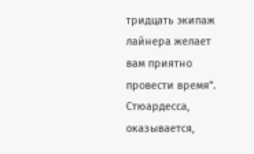тридцать экипаж лайнера желает вам приятно провести время".
Стюардесса, оказывается,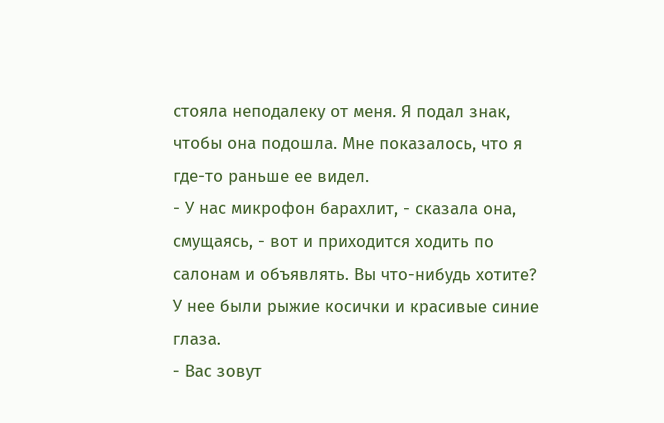стояла неподалеку от меня. Я подал знак, чтобы она подошла. Мне показалось, что я где-то раньше ее видел.
- У нас микрофон барахлит, - сказала она, смущаясь, - вот и приходится ходить по салонам и объявлять. Вы что-нибудь хотите?
У нее были рыжие косички и красивые синие глаза.
- Вас зовут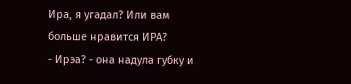Ира, я угадал? Или вам больше нравится ИРА?
- Ирэа? - она надула губку и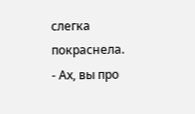слегка покраснела. - Ах, вы про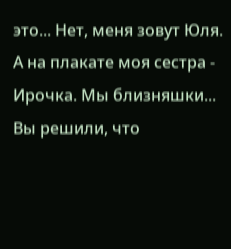это... Нет, меня зовут Юля. А на плакате моя сестра - Ирочка. Мы близняшки... Вы решили, что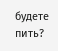будете пить?